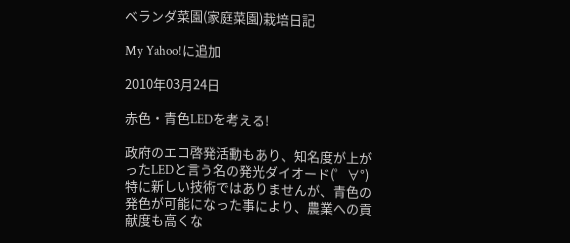ベランダ菜園(家庭菜園)栽培日記

My Yahoo!に追加

2010年03月24日

赤色・青色LEDを考える!

政府のエコ啓発活動もあり、知名度が上がったLEDと言う名の発光ダイオード(゜∀°)
特に新しい技術ではありませんが、青色の発色が可能になった事により、農業への貢献度も高くな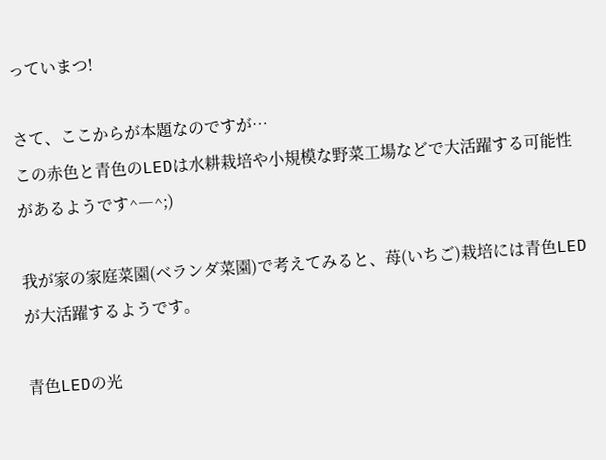っていまつ!

さて、ここからが本題なのですが…
この赤色と青色のLEDは水耕栽培や小規模な野菜工場などで大活躍する可能性があるようです^―^;)

我が家の家庭菜園(ベランダ菜園)で考えてみると、苺(いちご)栽培には青色LEDが大活躍するようです。

青色LEDの光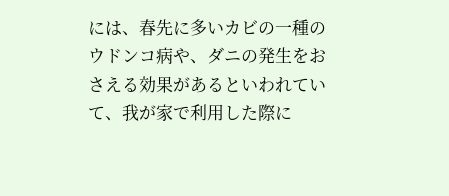には、春先に多いカビの一種のウドンコ病や、ダニの発生をおさえる効果があるといわれていて、我が家で利用した際に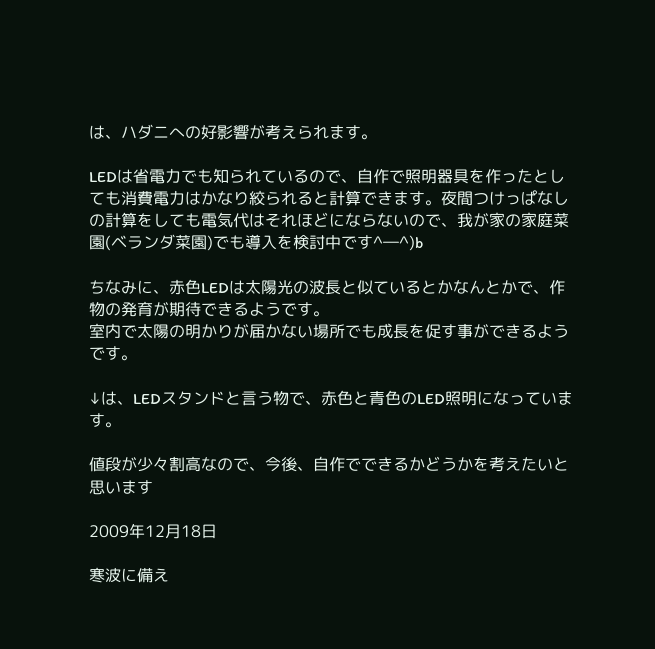は、ハダニへの好影響が考えられます。

LEDは省電力でも知られているので、自作で照明器具を作ったとしても消費電力はかなり絞られると計算できます。夜間つけっぱなしの計算をしても電気代はそれほどにならないので、我が家の家庭菜園(ベランダ菜園)でも導入を検討中です^―^)b

ちなみに、赤色LEDは太陽光の波長と似ているとかなんとかで、作物の発育が期待できるようです。
室内で太陽の明かりが届かない場所でも成長を促す事ができるようです。

↓は、LEDスタンドと言う物で、赤色と青色のLED照明になっています。

値段が少々割高なので、今後、自作でできるかどうかを考えたいと思います

2009年12月18日

寒波に備え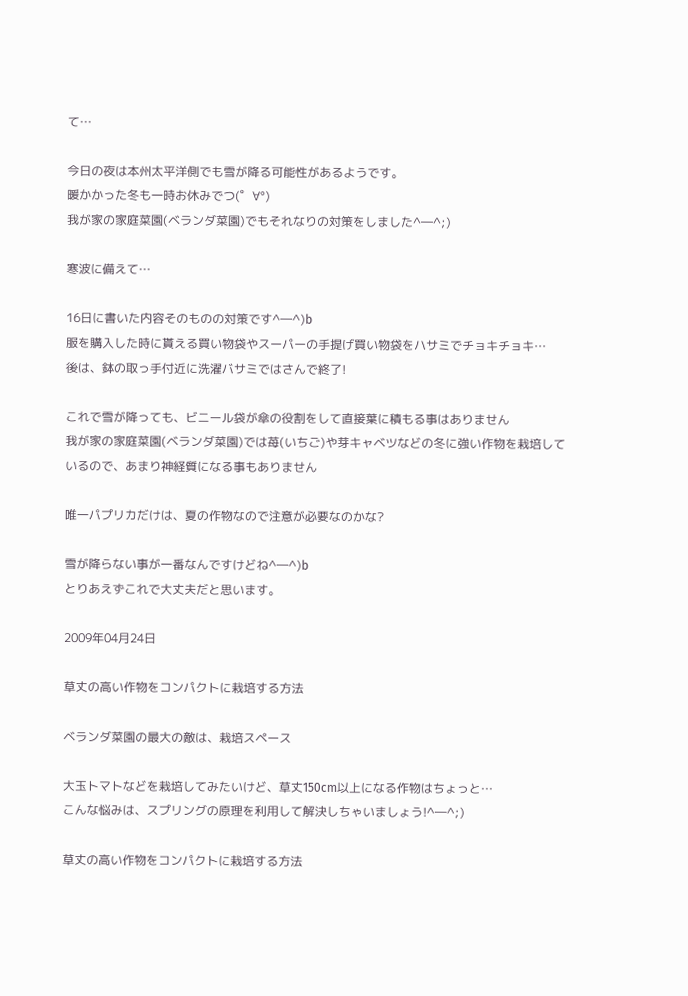て…

今日の夜は本州太平洋側でも雪が降る可能性があるようです。
暖かかった冬も一時お休みでつ(゜∀°)
我が家の家庭菜園(ベランダ菜園)でもそれなりの対策をしました^―^;)

寒波に備えて…

16日に書いた内容そのものの対策です^―^)b
服を購入した時に貰える買い物袋やスーパーの手提げ買い物袋をハサミでチョキチョキ…
後は、鉢の取っ手付近に洗濯バサミではさんで終了!

これで雪が降っても、ビニール袋が傘の役割をして直接葉に積もる事はありません
我が家の家庭菜園(ベランダ菜園)では苺(いちご)や芽キャベツなどの冬に強い作物を栽培しているので、あまり神経質になる事もありません

唯一パプリカだけは、夏の作物なので注意が必要なのかな?

雪が降らない事が一番なんですけどね^―^)b
とりあえずこれで大丈夫だと思います。

2009年04月24日

草丈の高い作物をコンパクトに栽培する方法

ベランダ菜園の最大の敵は、栽培スペース

大玉トマトなどを栽培してみたいけど、草丈150cm以上になる作物はちょっと…
こんな悩みは、スプリングの原理を利用して解決しちゃいましょう!^―^;)

草丈の高い作物をコンパクトに栽培する方法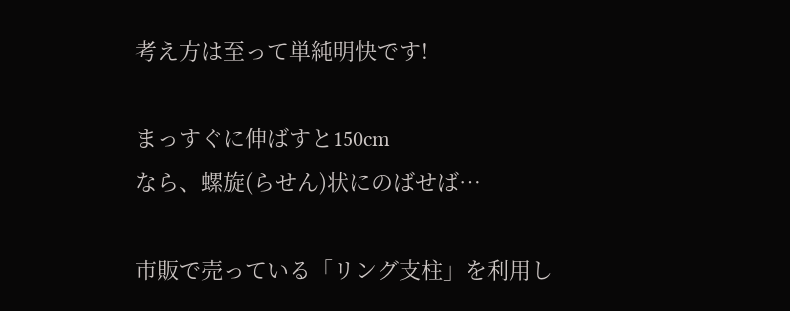考え方は至って単純明快です!

まっすぐに伸ばすと150cm
なら、螺旋(らせん)状にのばせば…

市販で売っている「リング支柱」を利用し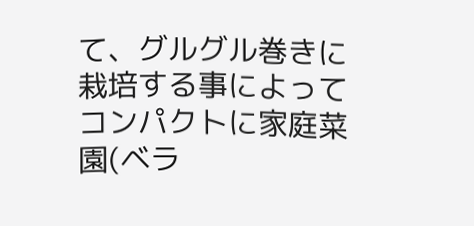て、グルグル巻きに栽培する事によってコンパクトに家庭菜園(ベラ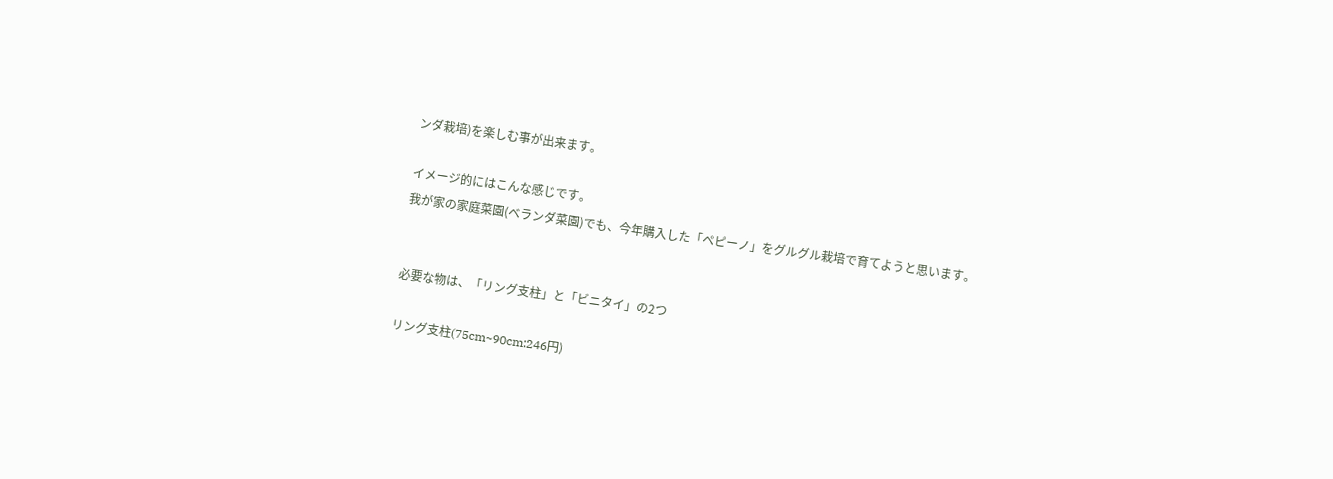ンダ栽培)を楽しむ事が出来ます。

イメージ的にはこんな感じです。
我が家の家庭菜園(ベランダ菜園)でも、今年購入した「ペピーノ」をグルグル栽培で育てようと思います。


必要な物は、「リング支柱」と「ビニタイ」の2つ

リング支柱(75cm~90cm:246円)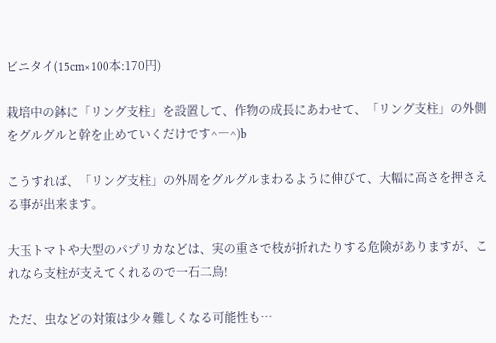ビニタイ(15cm×100本:170円)

栽培中の鉢に「リング支柱」を設置して、作物の成長にあわせて、「リング支柱」の外側をグルグルと幹を止めていくだけです^―^)b

こうすれば、「リング支柱」の外周をグルグルまわるように伸びて、大幅に高さを押さえる事が出来ます。

大玉トマトや大型のパプリカなどは、実の重さで枝が折れたりする危険がありますが、これなら支柱が支えてくれるので一石二鳥!

ただ、虫などの対策は少々難しくなる可能性も…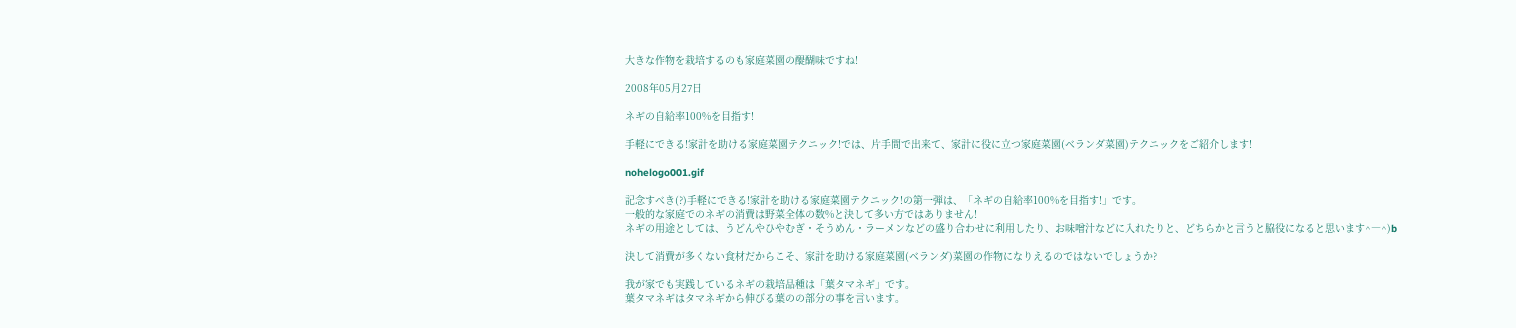大きな作物を栽培するのも家庭菜園の醍醐味ですね!

2008年05月27日

ネギの自給率100%を目指す!

手軽にできる!家計を助ける家庭菜園テクニック!では、片手間で出来て、家計に役に立つ家庭菜園(ベランダ菜園)テクニックをご紹介します!

nohelogo001.gif

記念すべき(?)手軽にできる!家計を助ける家庭菜園テクニック!の第一弾は、「ネギの自給率100%を目指す!」です。
一般的な家庭でのネギの消費は野菜全体の数%と決して多い方ではありません!
ネギの用途としては、うどんやひやむぎ・そうめん・ラーメンなどの盛り合わせに利用したり、お味噌汁などに入れたりと、どちらかと言うと脇役になると思います^―^)b

決して消費が多くない食材だからこそ、家計を助ける家庭菜園(ベランダ)菜園の作物になりえるのではないでしょうか?

我が家でも実践しているネギの栽培品種は「葉タマネギ」です。
葉タマネギはタマネギから伸びる葉のの部分の事を言います。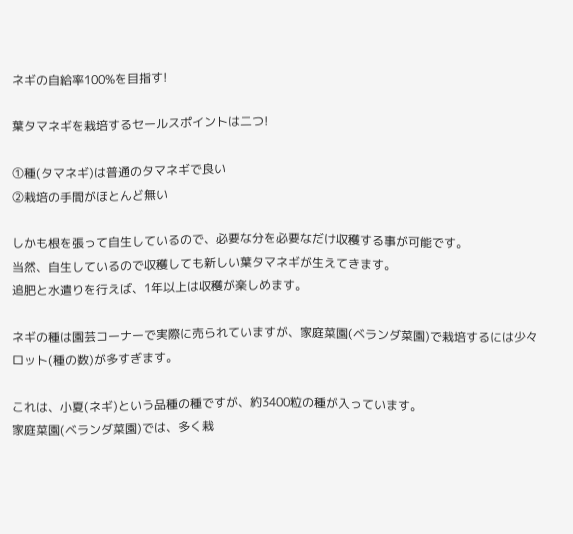ネギの自給率100%を目指す!

葉タマネギを栽培するセールスポイントは二つ!

①種(タマネギ)は普通のタマネギで良い
②栽培の手間がほとんど無い

しかも根を張って自生しているので、必要な分を必要なだけ収穫する事が可能です。
当然、自生しているので収穫しても新しい葉タマネギが生えてきます。
追肥と水遣りを行えば、1年以上は収穫が楽しめます。

ネギの種は園芸コーナーで実際に売られていますが、家庭菜園(ベランダ菜園)で栽培するには少々ロット(種の数)が多すぎます。

これは、小夏(ネギ)という品種の種ですが、約3400粒の種が入っています。
家庭菜園(ベランダ菜園)では、多く栽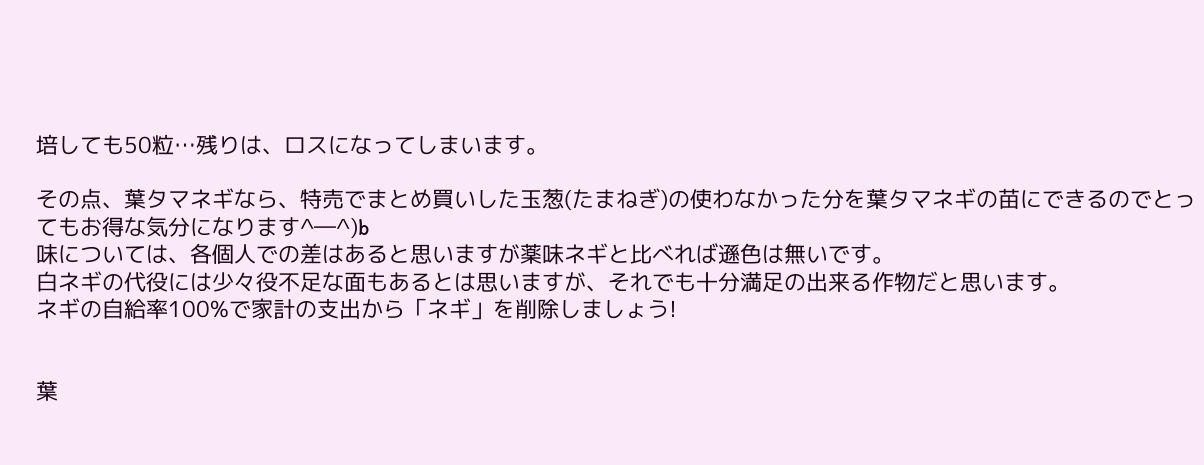培しても50粒…残りは、ロスになってしまいます。

その点、葉タマネギなら、特売でまとめ買いした玉葱(たまねぎ)の使わなかった分を葉タマネギの苗にできるのでとってもお得な気分になります^―^)b
味については、各個人での差はあると思いますが薬味ネギと比べれば遜色は無いです。
白ネギの代役には少々役不足な面もあるとは思いますが、それでも十分満足の出来る作物だと思います。
ネギの自給率100%で家計の支出から「ネギ」を削除しましょう!


葉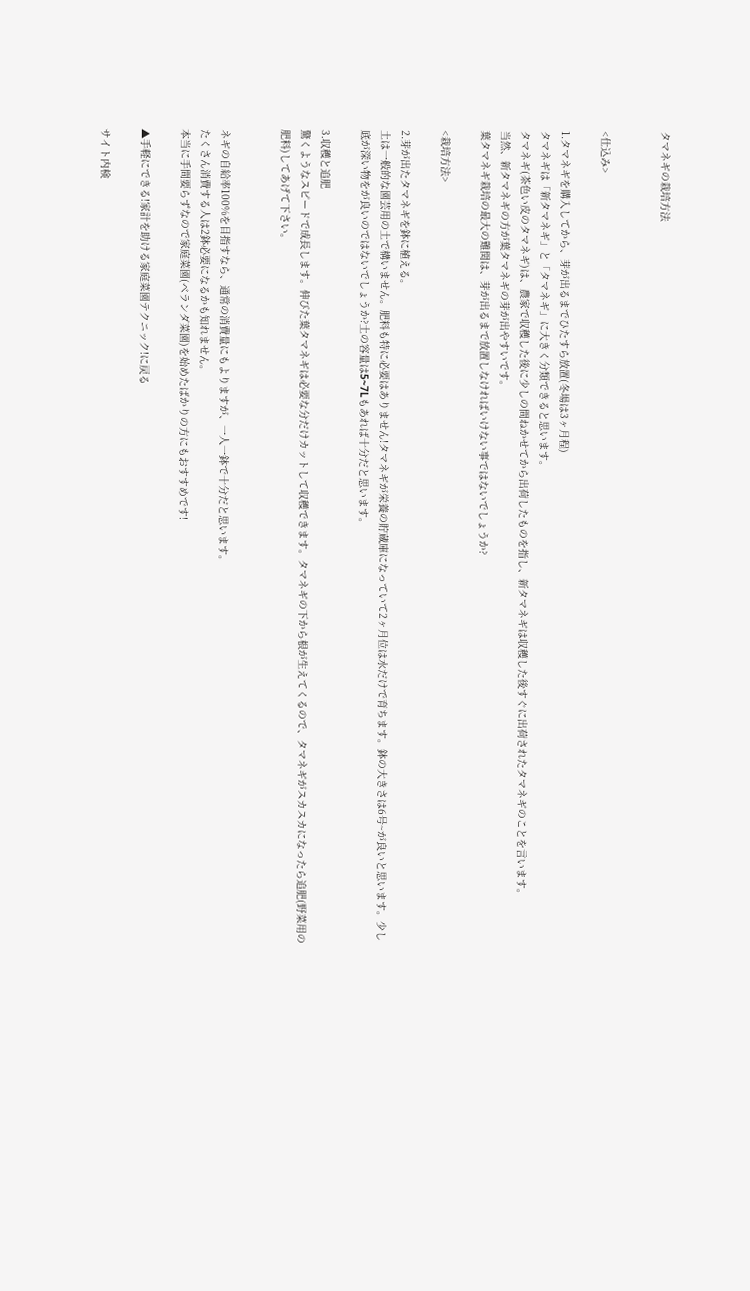タマネギの栽培方法


<仕込み>

1.タマネギを購入してから、芽が出るまでひたすら放置(冬場は3ヶ月程)
タマネギは「新タマネギ」と「タマネギ」に大きく分類できると思います。
タマネギ(茶色い皮のタマネギ)は、農家で収穫した後に少しの間ねかせてから出荷したものを指し、新タマネギは収穫した後すぐに出荷されたタマネギのことを言います。
当然、新タマネギの方が葉タマネギの芽が出やすいです。
葉タマネギ栽培の最大の難関は、芽が出るまで放置しなければいけない事ではないでしょうか?

<栽培方法>

2.芽が出たタマネギを鉢に植える。
土は一般的な園芸用の土で構いません。肥料も特に必要はありません!タマネギが栄養の貯蔵庫になっていて2ヶ月位は水だけで育ちます。鉢の大きさは6号~が良いと思います。少し底が深い物をが良いのではないでしょうか?土の容量は5~7Lもあれば十分だと思います。

3.収穫と追肥
驚くようなスピードで成長します。伸びた葉タマネギは必要な分だけカットして収穫できます。タマネギの下から根が生えてくるので、タマネギがスカスカになったら追肥(野菜用の肥料)してあげて下さい。


ネギの自給率100%を目指すなら、通常の消費量にもよりますが、一人一鉢で十分だと思います。
たくさん消費する人は2鉢必要になるかも知れません。
本当に手間要らずなので家庭菜園(ベランダ菜園)を始めたばかりの方にもおすすめです!

▲手軽にできる!家計を助ける家庭菜園テクニック!に戻る

サイト内検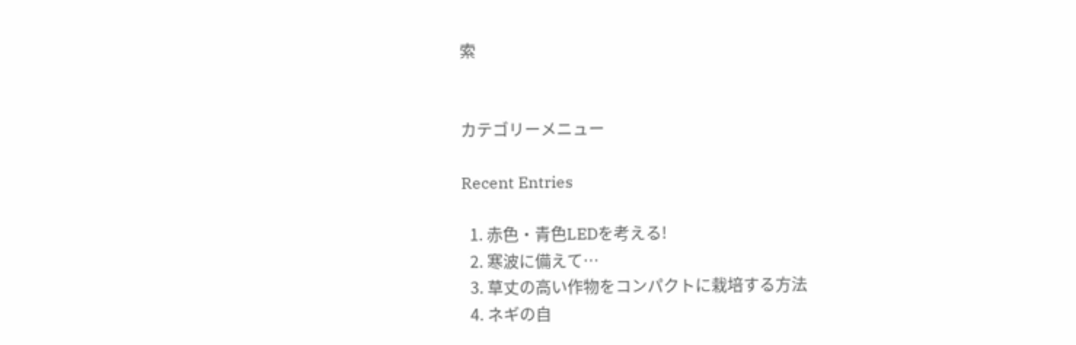索


カテゴリーメニュー

Recent Entries

  1. 赤色・青色LEDを考える!
  2. 寒波に備えて…
  3. 草丈の高い作物をコンパクトに栽培する方法
  4. ネギの自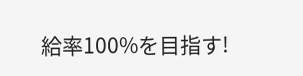給率100%を目指す!